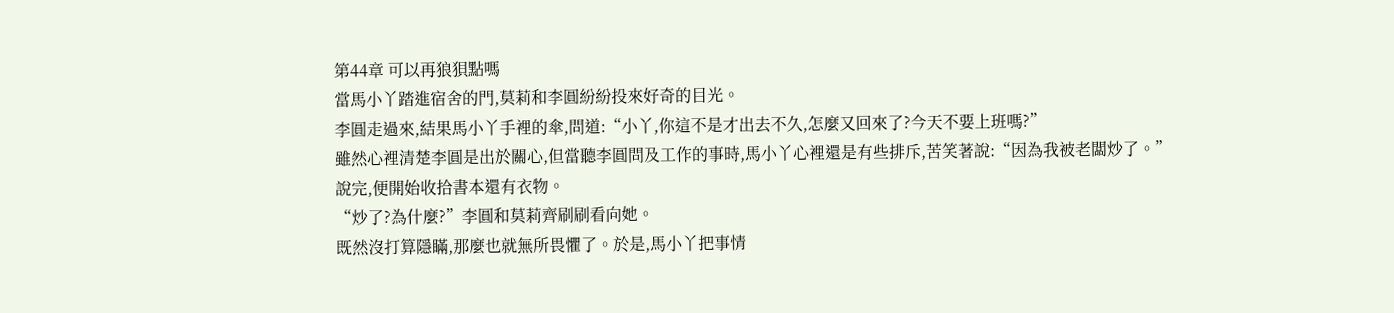第44章 可以再狼狽點嗎
當馬小丫踏進宿舍的門,莫莉和李圓紛紛投來好奇的目光。
李圓走過來,結果馬小丫手裡的傘,問道:“小丫,你這不是才出去不久,怎麼又回來了?今天不要上班嗎?”
雖然心裡清楚李圓是出於關心,但當聽李圓問及工作的事時,馬小丫心裡還是有些排斥,苦笑著說:“因為我被老闆炒了。”
說完,便開始收拾書本還有衣物。
“炒了?為什麼?”李圓和莫莉齊刷刷看向她。
既然沒打算隱瞞,那麼也就無所畏懼了。於是,馬小丫把事情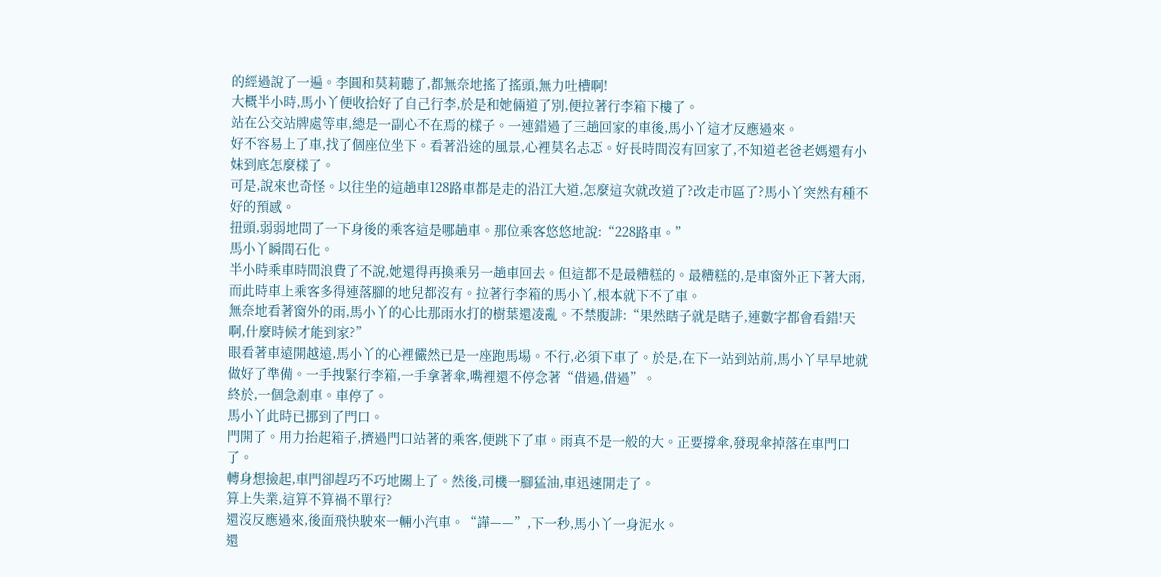的經過說了一遍。李圓和莫莉聽了,都無奈地搖了搖頭,無力吐槽啊!
大概半小時,馬小丫便收拾好了自己行李,於是和她倆道了別,便拉著行李箱下樓了。
站在公交站牌處等車,總是一副心不在焉的樣子。一連錯過了三趟回家的車後,馬小丫這才反應過來。
好不容易上了車,找了個座位坐下。看著沿途的風景,心裡莫名忐忑。好長時間沒有回家了,不知道老爸老媽還有小妹到底怎麼樣了。
可是,說來也奇怪。以往坐的這趟車128路車都是走的沿江大道,怎麼這次就改道了?改走市區了?馬小丫突然有種不好的預感。
扭頭,弱弱地問了一下身後的乘客這是哪趟車。那位乘客悠悠地說:“228路車。”
馬小丫瞬間石化。
半小時乘車時間浪費了不說,她還得再換乘另一趟車回去。但這都不是最糟糕的。最糟糕的,是車窗外正下著大雨,而此時車上乘客多得連落腳的地兒都沒有。拉著行李箱的馬小丫,根本就下不了車。
無奈地看著窗外的雨,馬小丫的心比那雨水打的樹葉還凌亂。不禁腹誹:“果然瞎子就是瞎子,連數字都會看錯!天啊,什麼時候才能到家?”
眼看著車遠開越遠,馬小丫的心裡儼然已是一座跑馬場。不行,必須下車了。於是,在下一站到站前,馬小丫早早地就做好了準備。一手拽緊行李箱,一手拿著傘,嘴裡還不停念著“借過,借過”。
終於,一個急剎車。車停了。
馬小丫此時已挪到了門口。
門開了。用力抬起箱子,擠過門口站著的乘客,便跳下了車。雨真不是一般的大。正要撐傘,發現傘掉落在車門口了。
轉身想撿起,車門卻趕巧不巧地關上了。然後,司機一腳猛油,車迅速開走了。
算上失業,這算不算禍不單行?
還沒反應過來,後面飛快駛來一輛小汽車。“譁——”,下一秒,馬小丫一身泥水。
還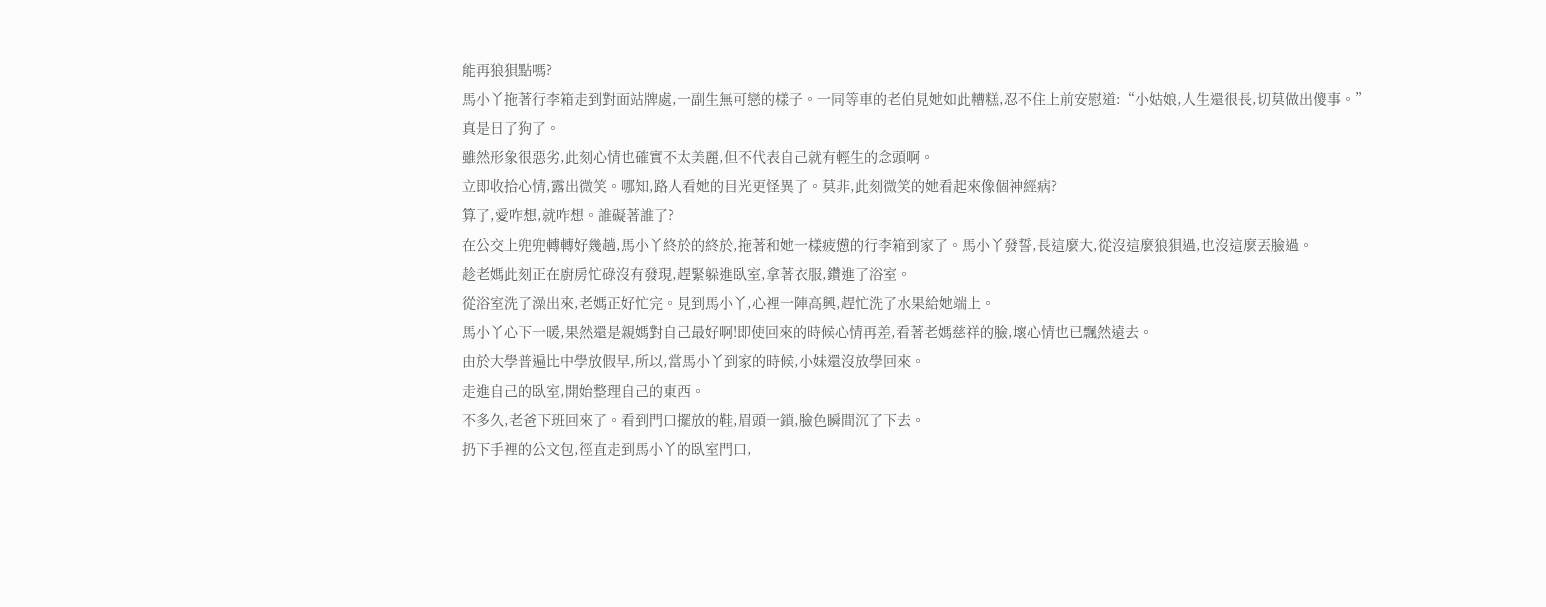能再狼狽點嗎?
馬小丫拖著行李箱走到對面站牌處,一副生無可戀的樣子。一同等車的老伯見她如此糟糕,忍不住上前安慰道:“小姑娘,人生還很長,切莫做出傻事。”
真是日了狗了。
雖然形象很惡劣,此刻心情也確實不太美麗,但不代表自己就有輕生的念頭啊。
立即收拾心情,露出微笑。哪知,路人看她的目光更怪異了。莫非,此刻微笑的她看起來像個神經病?
算了,愛咋想,就咋想。誰礙著誰了?
在公交上兜兜轉轉好幾趟,馬小丫終於的終於,拖著和她一樣疲憊的行李箱到家了。馬小丫發誓,長這麼大,從沒這麼狼狽過,也沒這麼丟臉過。
趁老媽此刻正在廚房忙碌沒有發現,趕緊躲進臥室,拿著衣服,鑽進了浴室。
從浴室洗了澡出來,老媽正好忙完。見到馬小丫,心裡一陣高興,趕忙洗了水果給她端上。
馬小丫心下一暖,果然還是親媽對自己最好啊!即使回來的時候心情再差,看著老媽慈祥的臉,壞心情也已飄然遠去。
由於大學普遍比中學放假早,所以,當馬小丫到家的時候,小妹還沒放學回來。
走進自己的臥室,開始整理自己的東西。
不多久,老爸下班回來了。看到門口擺放的鞋,眉頭一鎖,臉色瞬間沉了下去。
扔下手裡的公文包,徑直走到馬小丫的臥室門口,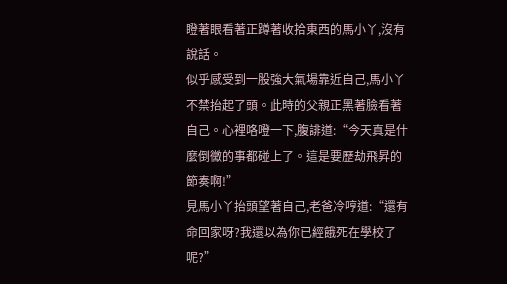瞪著眼看著正蹲著收拾東西的馬小丫,沒有說話。
似乎感受到一股強大氣場靠近自己,馬小丫不禁抬起了頭。此時的父親正黑著臉看著自己。心裡咯噔一下,腹誹道:“今天真是什麼倒黴的事都碰上了。這是要歷劫飛昇的節奏啊!”
見馬小丫抬頭望著自己,老爸冷哼道:“還有命回家呀?我還以為你已經餓死在學校了呢?”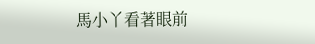馬小丫看著眼前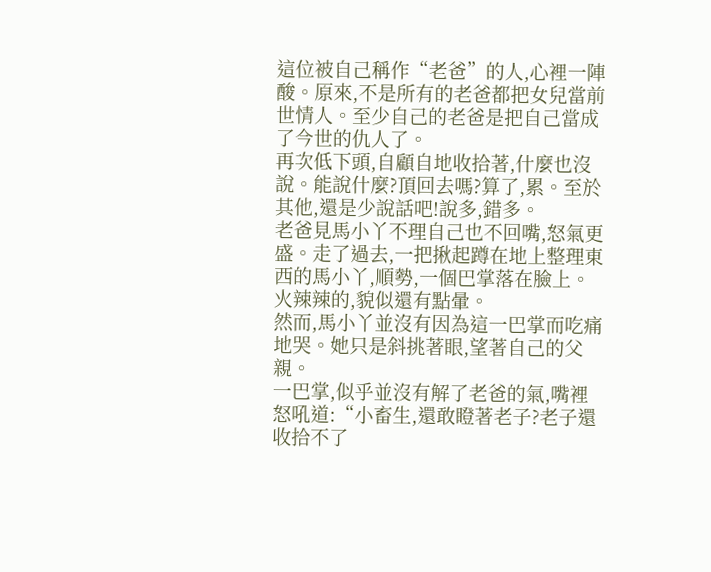這位被自己稱作“老爸”的人,心裡一陣酸。原來,不是所有的老爸都把女兒當前世情人。至少自己的老爸是把自己當成了今世的仇人了。
再次低下頭,自顧自地收拾著,什麼也沒說。能說什麼?頂回去嗎?算了,累。至於其他,還是少說話吧!說多,錯多。
老爸見馬小丫不理自己也不回嘴,怒氣更盛。走了過去,一把揪起蹲在地上整理東西的馬小丫,順勢,一個巴掌落在臉上。
火辣辣的,貌似還有點暈。
然而,馬小丫並沒有因為這一巴掌而吃痛地哭。她只是斜挑著眼,望著自己的父親。
一巴掌,似乎並沒有解了老爸的氣,嘴裡怒吼道:“小畜生,還敢瞪著老子?老子還收拾不了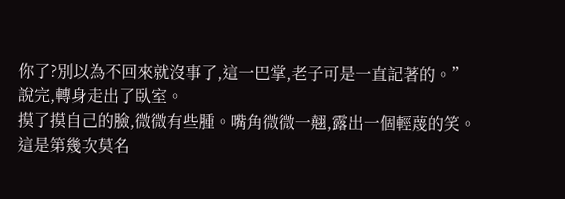你了?別以為不回來就沒事了,這一巴掌,老子可是一直記著的。”
說完,轉身走出了臥室。
摸了摸自己的臉,微微有些腫。嘴角微微一翹,露出一個輕蔑的笑。
這是第幾次莫名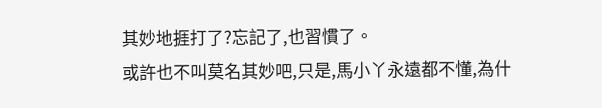其妙地捱打了?忘記了,也習慣了。
或許也不叫莫名其妙吧,只是,馬小丫永遠都不懂,為什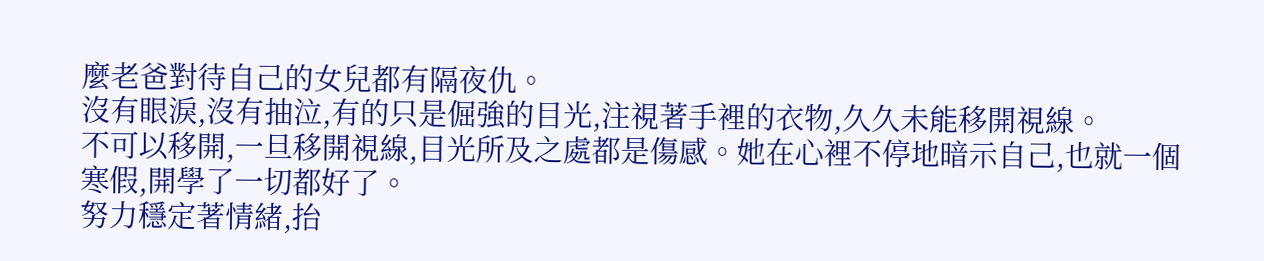麼老爸對待自己的女兒都有隔夜仇。
沒有眼淚,沒有抽泣,有的只是倔強的目光,注視著手裡的衣物,久久未能移開視線。
不可以移開,一旦移開視線,目光所及之處都是傷感。她在心裡不停地暗示自己,也就一個寒假,開學了一切都好了。
努力穩定著情緒,抬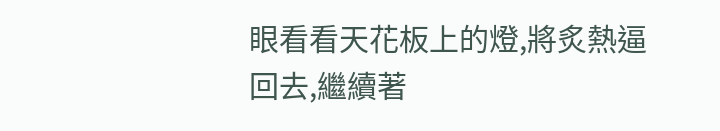眼看看天花板上的燈,將炙熱逼回去,繼續著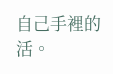自己手裡的活。